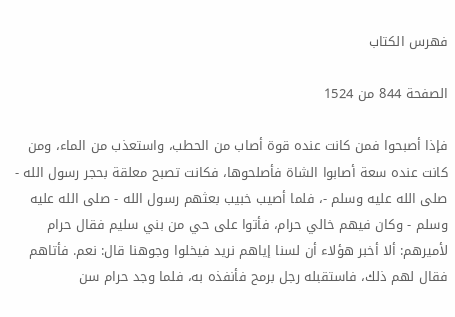فهرس الكتاب

الصفحة 844 من 1524

فإذا أصبحوا فمن كانت عنده قوة أصاب من الحطب، واستعذب من الماء، ومن كانت عنده سعة أصابوا الشاة فأصلحوها، فكانت تصبح معلقة بحجر رسول الله - صلى الله عليه وسلم -، فلما أصيب خبيب بعثهم رسول الله - صلى الله عليه وسلم - وكان فيهم خالي حرام، فأتوا على حي من بني سليم فقال حرام لأميرهم: ألا أخبر هؤلاء أن لسنا إياهم نريد فيخلوا وجوهنا قال: نعم. فأتاهم فقال لهم ذلك، فاستقبله رجل برمح فأنفذه به، فلما وجد حرام سن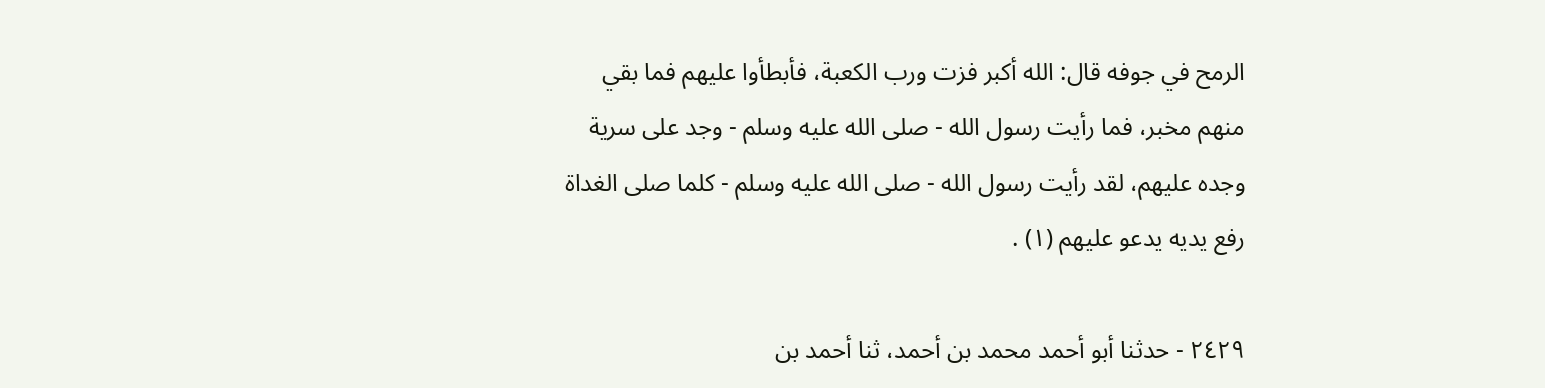الرمح في جوفه قال: الله أكبر فزت ورب الكعبة، فأبطأوا عليهم فما بقي منهم مخبر، فما رأيت رسول الله - صلى الله عليه وسلم - وجد على سرية وجده عليهم، لقد رأيت رسول الله - صلى الله عليه وسلم - كلما صلى الغداة رفع يديه يدعو عليهم (١) .

٢٤٢٩ - حدثنا أبو أحمد محمد بن أحمد، ثنا أحمد بن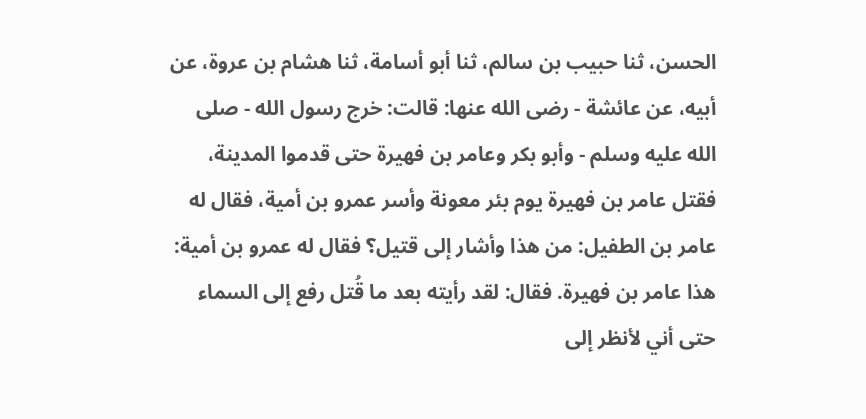الحسن، ثنا حبيب بن سالم، ثنا أبو أسامة، ثنا هشام بن عروة، عن أبيه، عن عائشة - رضى الله عنها: قالت: خرج رسول الله - صلى الله عليه وسلم - وأبو بكر وعامر بن فهيرة حتى قدموا المدينة، فقتل عامر بن فهيرة يوم بئر معونة وأسر عمرو بن أمية، فقال له عامر بن الطفيل: من هذا وأشار إلى قتيل؟ فقال له عمرو بن أمية: هذا عامر بن فهيرة. فقال: لقد رأيته بعد ما قُتل رفع إلى السماء حتى أني لأنظر إلى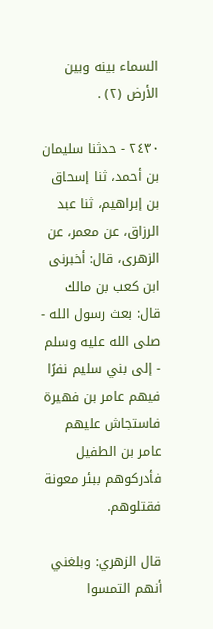السماء بينه وبين الأرض (٢) .

٢٤٣٠ - حدثنا سليمان بن أحمد، ثنا إسحاق بن إبراهيم، ثنا عبد الرزاق، عن معمر، عن الزهرى، قال: أخبرنى ابن كعب بن مالك قال: بعث رسول الله - صلى الله عليه وسلم - إلى بني سليم نفرًا فيهم عامر بن فهيرة فاستجاش عليهم عامر بن الطفيل فأدركوهم ببئر معونة فقتلوهم.

قال الزهري: وبلغني أنهم التمسوا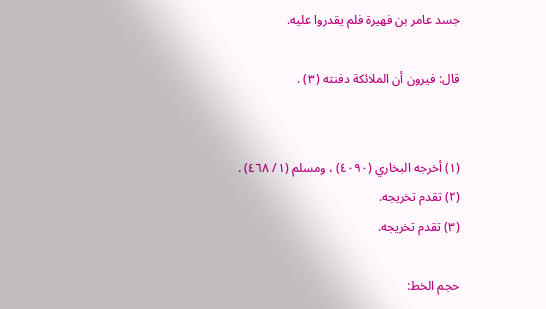جسد عامر بن فهيرة فلم يقدروا عليه.

قال: فيرون أن الملائكة دفنته (٣) .


(١) أخرجه البخاري (٤٠٩٠) ، ومسلم (١/ ٤٦٨) .
(٢) تقدم تخريجه.
(٣) تقدم تخريجه.

حجم الخط: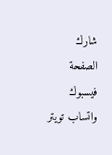شارك الصفحة
فيسبوك واتساب تويتر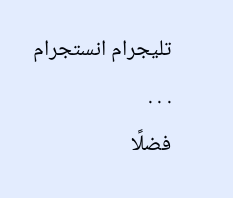تليجرام انستجرام
. . .
فضلًا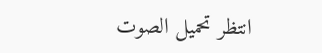انتظر تحميل الصوت